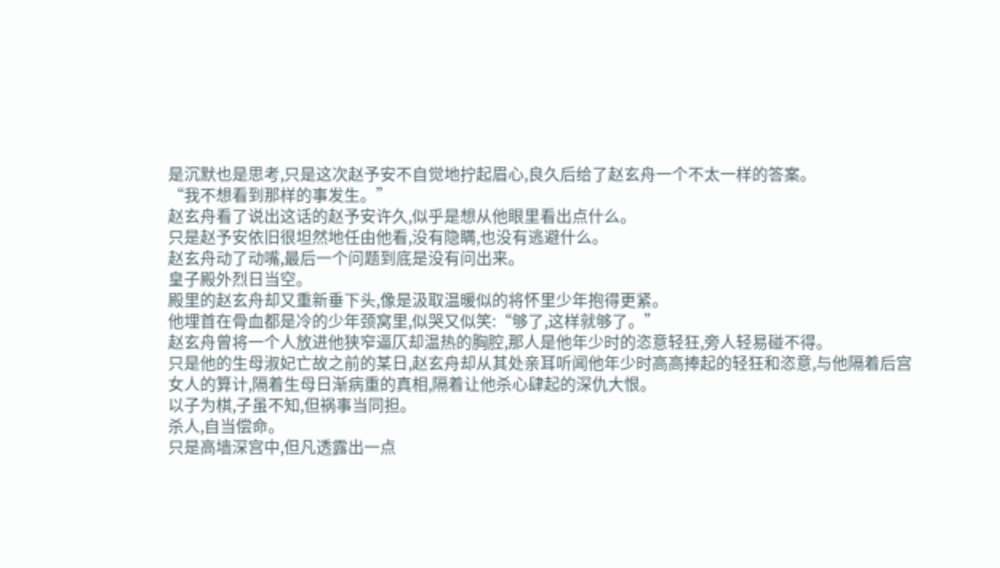是沉默也是思考,只是这次赵予安不自觉地拧起眉心,良久后给了赵玄舟一个不太一样的答案。
“我不想看到那样的事发生。”
赵玄舟看了说出这话的赵予安许久,似乎是想从他眼里看出点什么。
只是赵予安依旧很坦然地任由他看,没有隐瞒,也没有逃避什么。
赵玄舟动了动嘴,最后一个问题到底是没有问出来。
皇子殿外烈日当空。
殿里的赵玄舟却又重新垂下头,像是汲取温暖似的将怀里少年抱得更紧。
他埋首在骨血都是冷的少年颈窝里,似哭又似笑:“够了,这样就够了。”
赵玄舟曾将一个人放进他狭窄逼仄却温热的胸腔,那人是他年少时的恣意轻狂,旁人轻易碰不得。
只是他的生母淑妃亡故之前的某日,赵玄舟却从其处亲耳听闻他年少时高高捧起的轻狂和恣意,与他隔着后宫女人的算计,隔着生母日渐病重的真相,隔着让他杀心肆起的深仇大恨。
以子为棋,子虽不知,但祸事当同担。
杀人,自当偿命。
只是高墙深宫中,但凡透露出一点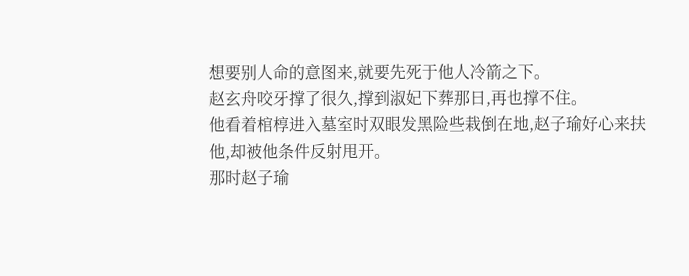想要别人命的意图来,就要先死于他人冷箭之下。
赵玄舟咬牙撑了很久,撑到淑妃下葬那日,再也撑不住。
他看着棺椁进入墓室时双眼发黑险些栽倒在地,赵子瑜好心来扶他,却被他条件反射甩开。
那时赵子瑜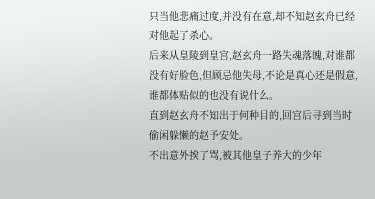只当他悲痛过度,并没有在意,却不知赵玄舟已经对他起了杀心。
后来从皇陵到皇宫,赵玄舟一路失魂落魄,对谁都没有好脸色,但顾忌他失母,不论是真心还是假意,谁都体贴似的也没有说什么。
直到赵玄舟不知出于何种目的,回宫后寻到当时偷闲躲懒的赵予安处。
不出意外挨了骂,被其他皇子养大的少年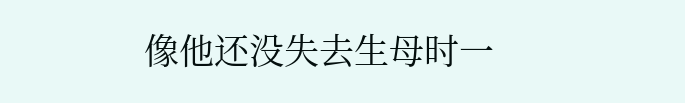像他还没失去生母时一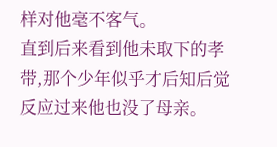样对他毫不客气。
直到后来看到他未取下的孝带,那个少年似乎才后知后觉反应过来他也没了母亲。